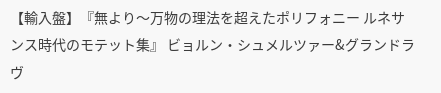【輸入盤】『無より〜万物の理法を超えたポリフォニー ルネサンス時代のモテット集』 ビョルン・シュメルツァー&グランドラヴ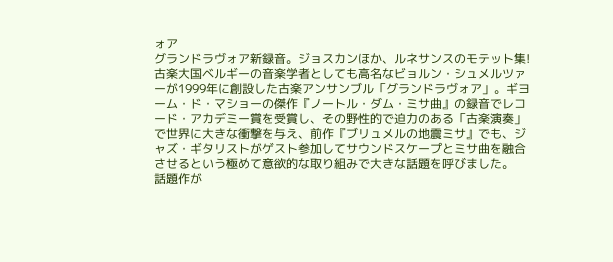ォア
グランドラヴォア新録音。ジョスカンほか、ルネサンスのモテット集!
古楽大国ベルギーの音楽学者としても高名なビョルン・シュメルツァーが1999年に創設した古楽アンサンブル「グランドラヴォア」。ギヨーム・ド・マショーの傑作『ノートル・ダム・ミサ曲』の録音でレコード・アカデミー賞を受賞し、その野性的で迫力のある「古楽演奏」で世界に大きな衝撃を与え、前作『ブリュメルの地震ミサ』でも、ジャズ・ギタリストがゲスト参加してサウンドスケープとミサ曲を融合させるという極めて意欲的な取り組みで大きな話題を呼びました。
話題作が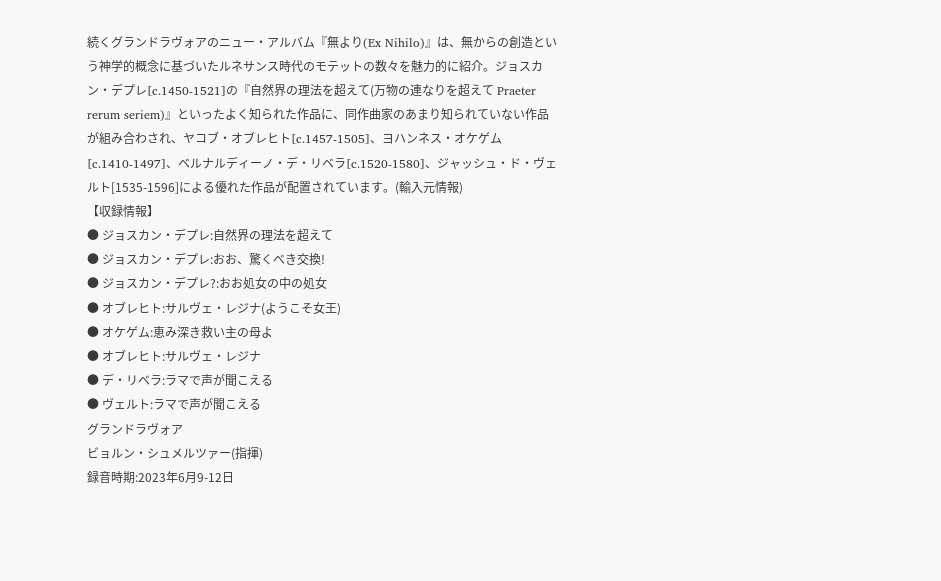続くグランドラヴォアのニュー・アルバム『無より(Ex Nihilo)』は、無からの創造という神学的概念に基づいたルネサンス時代のモテットの数々を魅力的に紹介。ジョスカン・デプレ[c.1450-1521]の『自然界の理法を超えて(万物の連なりを超えて Praeter rerum seriem)』といったよく知られた作品に、同作曲家のあまり知られていない作品が組み合わされ、ヤコブ・オブレヒト[c.1457-1505]、ヨハンネス・オケゲム[c.1410-1497]、ベルナルディーノ・デ・リベラ[c.1520-1580]、ジャッシュ・ド・ヴェルト[1535-1596]による優れた作品が配置されています。(輸入元情報)
【収録情報】
● ジョスカン・デプレ:自然界の理法を超えて
● ジョスカン・デプレ:おお、驚くべき交換!
● ジョスカン・デプレ?:おお処女の中の処女
● オブレヒト:サルヴェ・レジナ(ようこそ女王)
● オケゲム:恵み深き救い主の母よ
● オブレヒト:サルヴェ・レジナ
● デ・リベラ:ラマで声が聞こえる
● ヴェルト:ラマで声が聞こえる
グランドラヴォア
ビョルン・シュメルツァー(指揮)
録音時期:2023年6月9-12日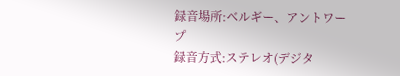録音場所:ベルギー、アントワープ
録音方式:ステレオ(デジタ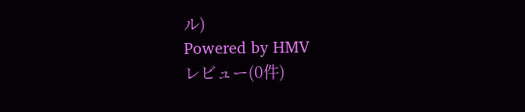ル)
Powered by HMV
レビュー(0件)